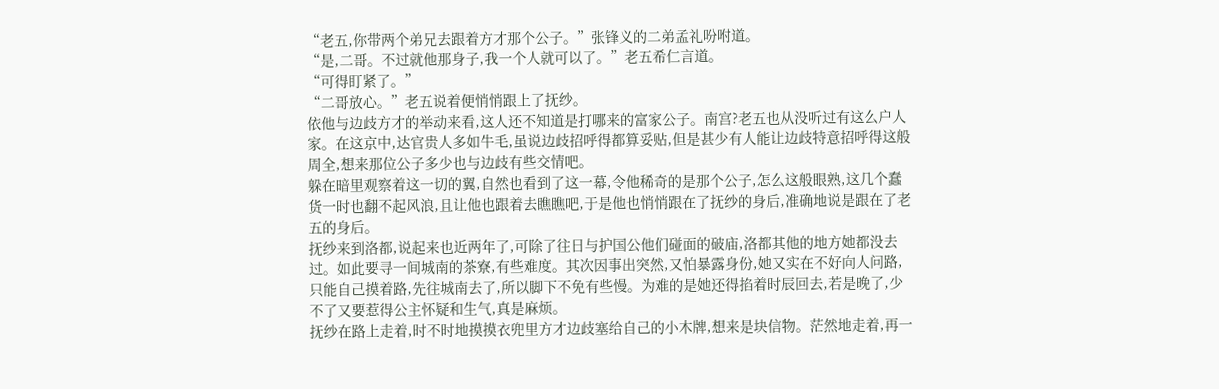“老五,你带两个弟兄去跟着方才那个公子。”张锋义的二弟孟礼吩咐道。
“是,二哥。不过就他那身子,我一个人就可以了。”老五希仁言道。
“可得盯紧了。”
“二哥放心。”老五说着便悄悄跟上了抚纱。
依他与边歧方才的举动来看,这人还不知道是打哪来的富家公子。南宫?老五也从没听过有这么户人家。在这京中,达官贵人多如牛毛,虽说边歧招呼得都算妥贴,但是甚少有人能让边歧特意招呼得这般周全,想来那位公子多少也与边歧有些交情吧。
躲在暗里观察着这一切的翼,自然也看到了这一幕,令他稀奇的是那个公子,怎么这般眼熟,这几个蠢货一时也翻不起风浪,且让他也跟着去瞧瞧吧,于是他也悄悄跟在了抚纱的身后,准确地说是跟在了老五的身后。
抚纱来到洛都,说起来也近两年了,可除了往日与护国公他们碰面的破庙,洛都其他的地方她都没去过。如此要寻一间城南的茶寮,有些难度。其次因事出突然,又怕暴露身份,她又实在不好向人问路,只能自己摸着路,先往城南去了,所以脚下不免有些慢。为难的是她还得掐着时辰回去,若是晚了,少不了又要惹得公主怀疑和生气,真是麻烦。
抚纱在路上走着,时不时地摸摸衣兜里方才边歧塞给自己的小木牌,想来是块信物。茫然地走着,再一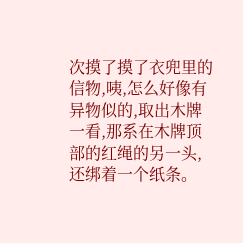次摸了摸了衣兜里的信物,咦,怎么好像有异物似的,取出木牌一看,那系在木牌顶部的红绳的另一头,还绑着一个纸条。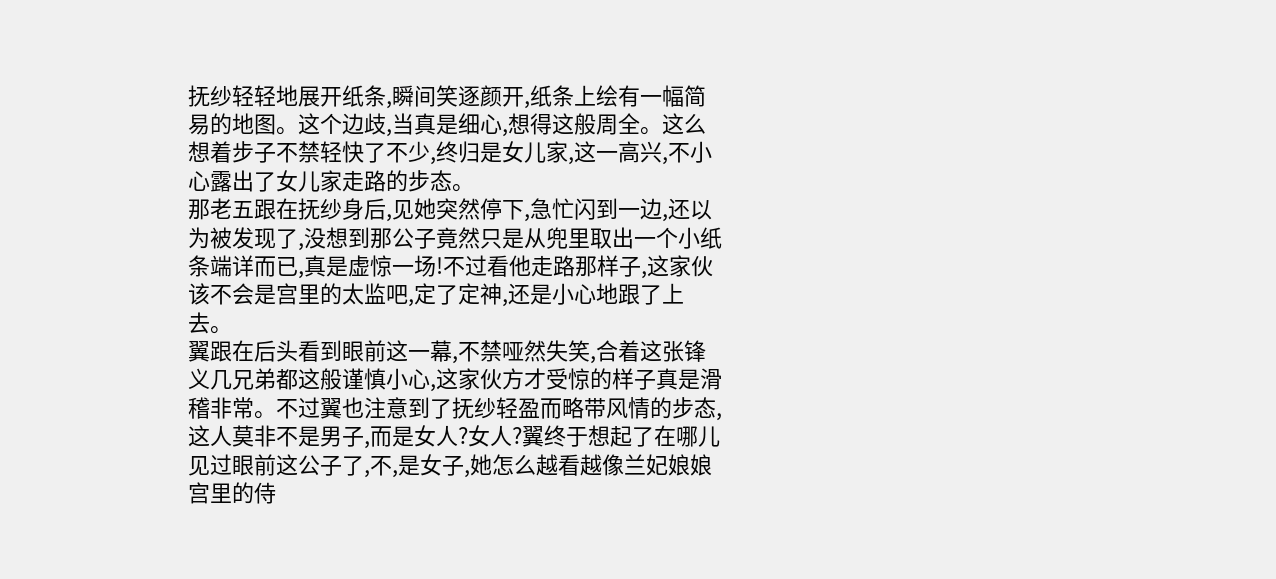抚纱轻轻地展开纸条,瞬间笑逐颜开,纸条上绘有一幅简易的地图。这个边歧,当真是细心,想得这般周全。这么想着步子不禁轻快了不少,终归是女儿家,这一高兴,不小心露出了女儿家走路的步态。
那老五跟在抚纱身后,见她突然停下,急忙闪到一边,还以为被发现了,没想到那公子竟然只是从兜里取出一个小纸条端详而已,真是虚惊一场!不过看他走路那样子,这家伙该不会是宫里的太监吧,定了定神,还是小心地跟了上去。
翼跟在后头看到眼前这一幕,不禁哑然失笑,合着这张锋义几兄弟都这般谨慎小心,这家伙方才受惊的样子真是滑稽非常。不过翼也注意到了抚纱轻盈而略带风情的步态,这人莫非不是男子,而是女人?女人?翼终于想起了在哪儿见过眼前这公子了,不,是女子,她怎么越看越像兰妃娘娘宫里的侍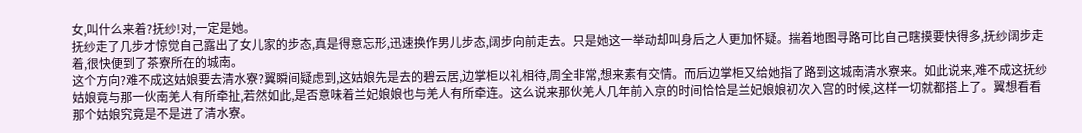女,叫什么来着?抚纱!对,一定是她。
抚纱走了几步才惊觉自己露出了女儿家的步态,真是得意忘形,迅速换作男儿步态,阔步向前走去。只是她这一举动却叫身后之人更加怀疑。揣着地图寻路可比自己瞎摸要快得多,抚纱阔步走着,很快便到了茶寮所在的城南。
这个方向?难不成这姑娘要去清水寮?翼瞬间疑虑到,这姑娘先是去的碧云居,边掌柜以礼相待,周全非常,想来素有交情。而后边掌柜又给她指了路到这城南清水寮来。如此说来,难不成这抚纱姑娘竟与那一伙南羌人有所牵扯,若然如此,是否意味着兰妃娘娘也与羌人有所牵连。这么说来那伙羌人几年前入京的时间恰恰是兰妃娘娘初次入宫的时候,这样一切就都搭上了。翼想看看那个姑娘究竟是不是进了清水寮。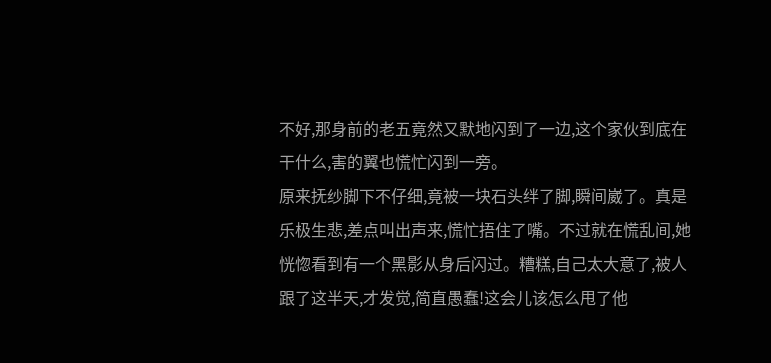不好,那身前的老五竟然又默地闪到了一边,这个家伙到底在干什么,害的翼也慌忙闪到一旁。
原来抚纱脚下不仔细,竟被一块石头绊了脚,瞬间崴了。真是乐极生悲,差点叫出声来,慌忙捂住了嘴。不过就在慌乱间,她恍惚看到有一个黑影从身后闪过。糟糕,自己太大意了,被人跟了这半天,才发觉,简直愚蠢!这会儿该怎么甩了他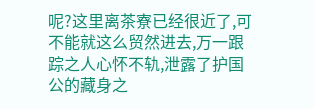呢?这里离茶寮已经很近了,可不能就这么贸然进去,万一跟踪之人心怀不轨,泄露了护国公的藏身之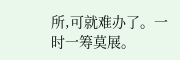所,可就难办了。一时一筹莫展。